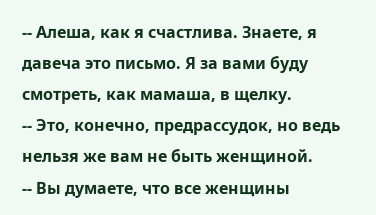-- Алеша, как я счастлива. Знаете, я давеча это письмо. Я за вами буду смотреть, как мамаша, в щелку.
-- Это, конечно, предрассудок, но ведь нельзя же вам не быть женщиной.
-- Вы думаете, что все женщины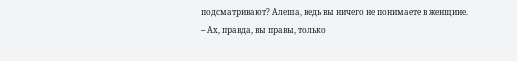подсматривают? Алеша, ведь вы ничего не понимаете в женщине.
-- Ах, правда, вы правы, только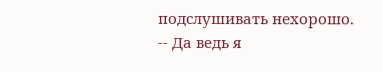подслушивать нехорошо.
-- Да ведь я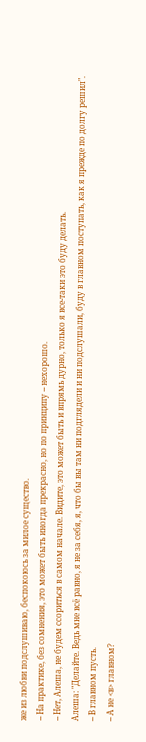же из любви подслушиваю, беспокоюсь за милое существо.
-- На практике, без сомнения, это может быть иногда прекрасно, но по принципу -- нехорошо.
-- Нет, Алеша, не будем ссориться в самом начале. Видите, это может быть и впрямь дурно, только я все-таки это буду делать.
Алеша: "Делайте. Ведь мне всё равно, я не за себя, я, что бы вы там ни подглядели и ни подслушали, буду в главном поступать, как я прежде по долгу решил".
-- В главном пусть.
-- А не <в> главном?